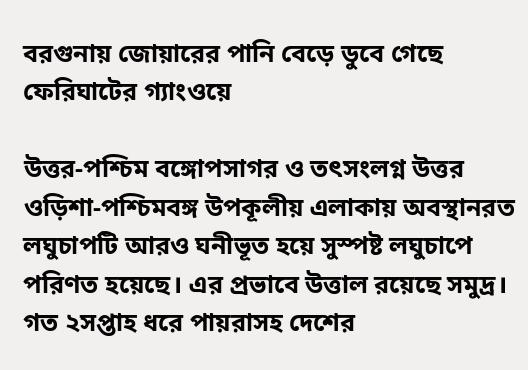বরগুনায় জোয়ারের পানি বেড়ে ডুবে গেছে ফেরিঘাটের গ্যাংওয়ে

উত্তর-পশ্চিম বঙ্গোপসাগর ও তৎসংলগ্ন উত্তর ওড়িশা-পশ্চিমবঙ্গ উপকূলীয় এলাকায় অবস্থানরত লঘুচাপটি আরও ঘনীভূত হয়ে সুস্পষ্ট লঘুচাপে পরিণত হয়েছে। এর প্রভাবে উত্তাল রয়েছে সমুদ্র। গত ২সপ্তাহ ধরে পায়রাসহ দেশের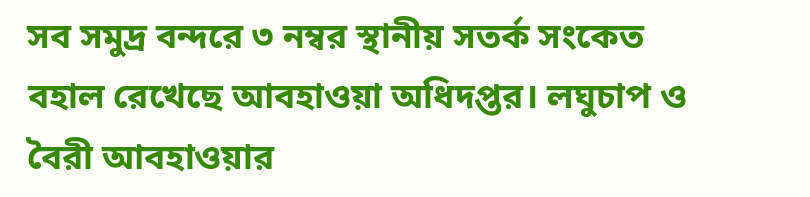সব সমুদ্র বন্দরে ৩ নম্বর স্থানীয় সতর্ক সংকেত বহাল রেখেছে আবহাওয়া অধিদপ্তর। লঘুচাপ ও বৈরী আবহাওয়ার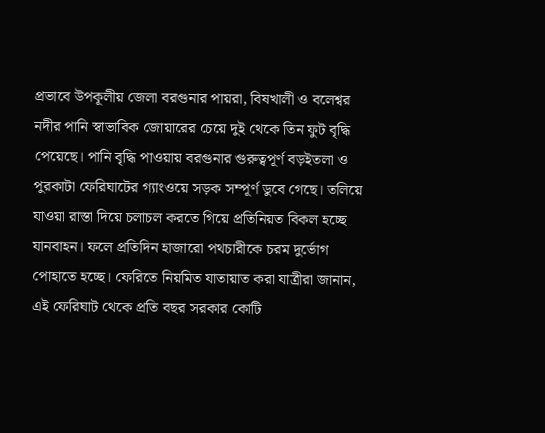প্রভাবে উপকূলীয় জেলা বরগুনার পায়রা, বিষখালী ও বলেশ্বর নদীর পানি স্বাভাবিক জোয়ারের চেয়ে দুই থেকে তিন ফুট বৃদ্ধি পেয়েছে। পানি বৃদ্ধি পাওয়ায় বরগুনার গুরুত্বপূর্ণ বড়ইতলা ও পুরকাটা ফেরিঘাটের গ্যাংওয়ে সড়ক সম্পূর্ণ ডুবে গেছে। তলিয়ে যাওয়া রাস্তা দিয়ে চলাচল করতে গিয়ে প্রতিনিয়ত বিকল হচ্ছে যানবাহন। ফলে প্রতিদিন হাজারো পথচারীকে চরম দুর্ভোগ পোহাতে হচ্ছে। ফেরিতে নিয়মিত যাতায়াত করা যাত্রীরা জানান, এই ফেরিঘাট থেকে প্রতি বছর সরকার কোটি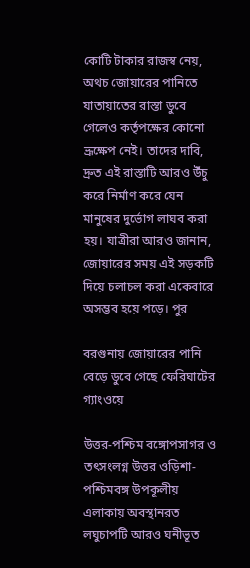কোটি টাকার রাজস্ব নেয়, অথচ জোয়ারের পানিতে যাতায়াতের রাস্তা ডুবে গেলেও কর্তৃপক্ষের কোনো ভ্রূক্ষেপ নেই। তাদের দাবি, দ্রুত এই রাস্তাটি আরও উঁচু করে নির্মাণ করে যেন মানুষের দুর্ভোগ লাঘব করা হয়। যাত্রীরা আরও জানান, জোয়ারের সময় এই সড়কটি দিয়ে চলাচল করা একেবারে অসম্ভব হয়ে পড়ে। পুর

বরগুনায় জোয়ারের পানি বেড়ে ডুবে গেছে ফেরিঘাটের গ্যাংওয়ে

উত্তর-পশ্চিম বঙ্গোপসাগর ও তৎসংলগ্ন উত্তর ওড়িশা-পশ্চিমবঙ্গ উপকূলীয় এলাকায় অবস্থানরত লঘুচাপটি আরও ঘনীভূত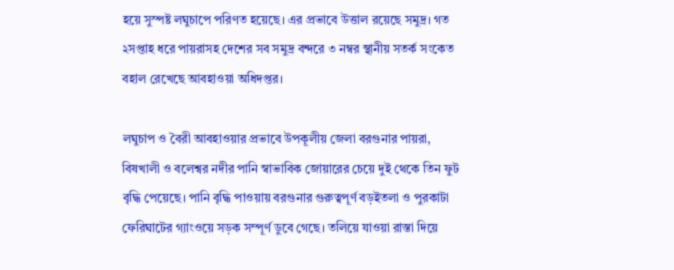হয়ে সুস্পষ্ট লঘুচাপে পরিণত হয়েছে। এর প্রভাবে উত্তাল রয়েছে সমুদ্র। গত ২সপ্তাহ ধরে পায়রাসহ দেশের সব সমুদ্র বন্দরে ৩ নম্বর স্থানীয় সতর্ক সংকেত বহাল রেখেছে আবহাওয়া অধিদপ্তর।

লঘুচাপ ও বৈরী আবহাওয়ার প্রভাবে উপকূলীয় জেলা বরগুনার পায়রা, বিষখালী ও বলেশ্বর নদীর পানি স্বাভাবিক জোয়ারের চেয়ে দুই থেকে তিন ফুট বৃদ্ধি পেয়েছে। পানি বৃদ্ধি পাওয়ায় বরগুনার গুরুত্বপূর্ণ বড়ইতলা ও পুরকাটা ফেরিঘাটের গ্যাংওয়ে সড়ক সম্পূর্ণ ডুবে গেছে। তলিয়ে যাওয়া রাস্তা দিয়ে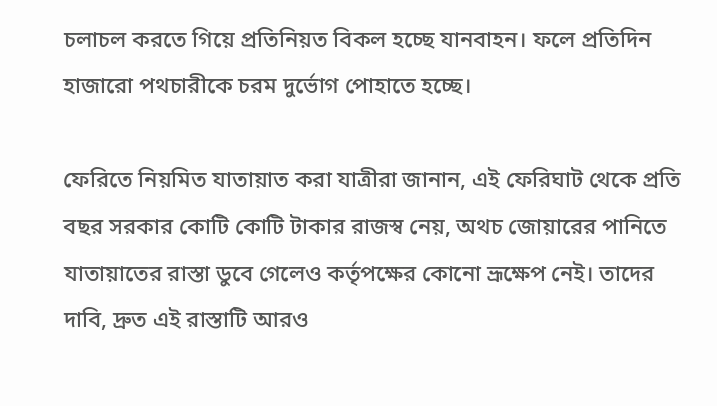চলাচল করতে গিয়ে প্রতিনিয়ত বিকল হচ্ছে যানবাহন। ফলে প্রতিদিন হাজারো পথচারীকে চরম দুর্ভোগ পোহাতে হচ্ছে।

ফেরিতে নিয়মিত যাতায়াত করা যাত্রীরা জানান, এই ফেরিঘাট থেকে প্রতি বছর সরকার কোটি কোটি টাকার রাজস্ব নেয়, অথচ জোয়ারের পানিতে যাতায়াতের রাস্তা ডুবে গেলেও কর্তৃপক্ষের কোনো ভ্রূক্ষেপ নেই। তাদের দাবি, দ্রুত এই রাস্তাটি আরও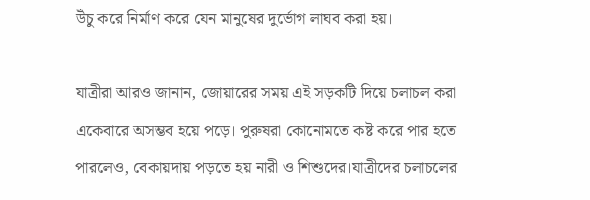উঁচু করে নির্মাণ করে যেন মানুষের দুর্ভোগ লাঘব করা হয়।

যাত্রীরা আরও জানান, জোয়ারের সময় এই সড়কটি দিয়ে চলাচল করা একেবারে অসম্ভব হয়ে পড়ে। পুরুষরা কোনোমতে কষ্ট করে পার হতে পারলেও, বেকায়দায় পড়তে হয় নারী ও শিশুদের।যাত্রীদের চলাচলের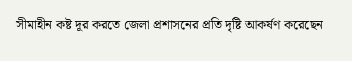সীমাহীন কষ্ট দূর করতে জেলা প্রশাসনের প্রতি দৃষ্টি আকর্ষণ করেছেন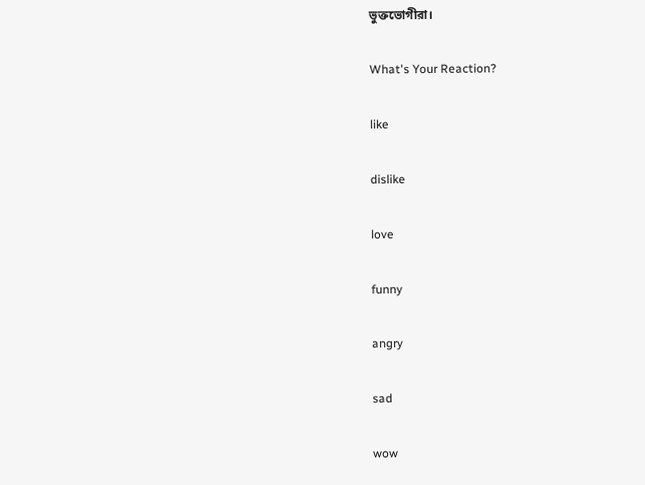ভুক্তভোগীরা।

What's Your Reaction?

like

dislike

love

funny

angry

sad

wow